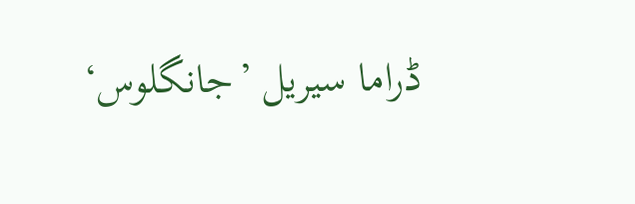ڈراما سیریل ’جانگلوس‘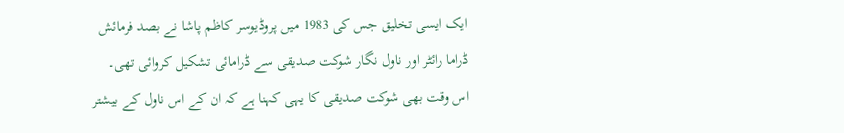ایک ایسی تخلیق جس کی 1983 میں پروڈیوسر کاظم پاشا نے بصد فرمائش ڈراما رائٹر اور ناول نگار شوکت صدیقی سے ڈرامائی تشکیل کروائی تھی۔
اس وقت بھی شوکت صدیقی کا یہی کہنا ہے کہ ان کے اس ناول کے بیشتر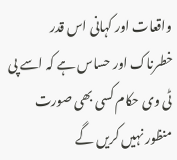واقعات اور کہانی اس قدر خطرناک اور حساس ہے کہ اسے پی ٹی وی حکام کسی بھی صورت منظور نہیں کریں گے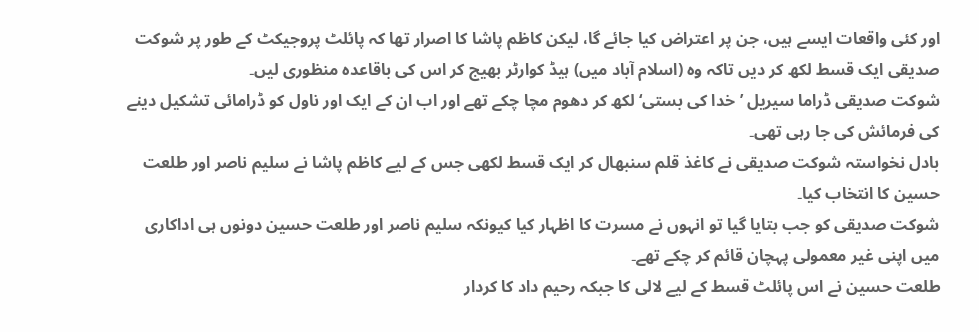اور کئی واقعات ایسے ہیں، جن پر اعتراض کیا جائے گا، لیکن کاظم پاشا کا اصرار تھا کہ پائلٹ پروجیکٹ کے طور پر شوکت صدیقی ایک قسط لکھ کر دیں تاکہ وہ (اسلام آباد میں) ہیڈ کوارٹر بھیج کر اس کی باقاعدہ منظوری لیں۔
شوکت صدیقی ڈراما سیریل ’خدا کی بستی‘ لکھ کر دھوم مچا چکے تھے اور اب ان کے ایک اور ناول کو ڈرامائی تشکیل دینے کی فرمائش کی جا رہی تھی۔
بادل نخواستہ شوکت صدیقی نے کاغذ قلم سنبھال کر ایک قسط لکھی جس کے لیے کاظم پاشا نے سلیم ناصر اور طلعت حسین کا انتخاب کیا۔
شوکت صدیقی کو جب بتایا گیا تو انہوں نے مسرت کا اظہار کیا کیونکہ سلیم ناصر اور طلعت حسین دونوں ہی اداکاری میں اپنی غیر معمولی پہچان قائم کر چکے تھے۔
طلعت حسین نے اس پائلٹ قسط کے لیے لالی کا جبکہ رحیم داد کا کردار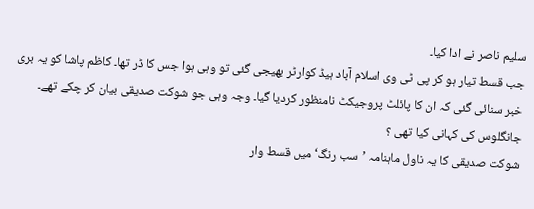سلیم ناصر نے ادا کیا۔
جب قسط تیار ہو کر پی ٹی وی اسلام آباد ہیڈ کوارٹر بھیجی گئی تو وہی ہوا جس کا ڈر تھا۔ کاظم پاشا کو یہ بری خبر سنائی گئی کہ ان کا پائلٹ پروجیکٹ نامنظور کردیا گیا۔ وجہ وہی جو شوکت صدیقی بیان کر چکے تھے۔
جانگلوس کی کہانی کیا تھی ؟
شوکت صدیقی کا یہ ناول ماہنامہ ’سب رنگ‘ میں قسط وار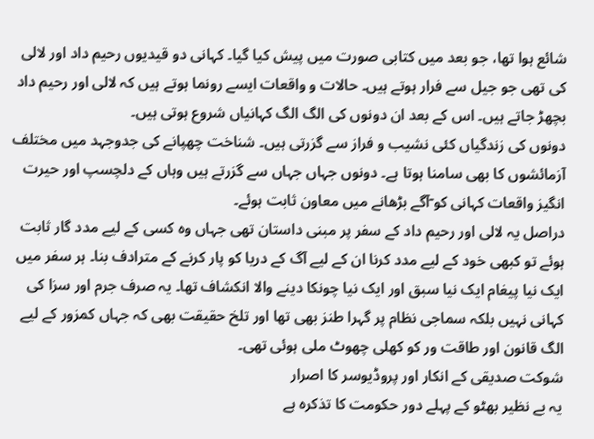شائع ہوا تھا، جو بعد میں کتابی صورت میں پیش کیا گیا۔ کہانی دو قیدیوں رحیم داد اور لالی کی تھی جو جیل سے فرار ہوتے ہیں۔ حالات و واقعات ایسے رونما ہوتے ہیں کہ لالی اور رحیم داد بچھڑ جاتے ہیں۔ اس کے بعد ان دونوں کی الگ الگ کہانیاں شروع ہوتی ہیں۔
دونوں کی زندگیاں کئی نشیب و فراز سے گزرتی ہیں۔ شناخت چھپانے کی جدوجہد میں مختلف آزمائشوں کا بھی سامنا ہوتا ہے۔ دونوں جہاں جہاں سے گزرتے ہیں وہاں کے دلچسپ اور حیرت انگیز واقعات کہانی کو ۤآگے بڑھانے میں معاون ثابت ہوئے۔
دراصل یہ لالی اور رحیم داد کے سفر پر مبنی داستان تھی جہاں وہ کسی کے لیے مدد گار ثابت ہوئے تو کبھی خود کے لیے مدد کرنا ان کے لیے آگ کے دریا کو پار کرنے کے مترادف بنا۔ ہر سفر میں ایک نیا پیغام ایک نیا سبق اور ایک نیا چونکا دینے والا انکشاف تھا۔ یہ صرف جرم اور سزا کی کہانی نہیں بلکہ سماجی نظام پر گہرا طنز بھی تھا اور تلخ حقیقت بھی کہ جہاں کمزور کے لیے الگ قانون اور طاقت ور کو کھلی چھوٹ ملی ہوئی تھی۔
شوکت صدیقی کے انکار اور پروڈیوسر کا اصرار
یہ بے نظیر بھٹو کے پہلے دور حکومت کا تذکرہ ہے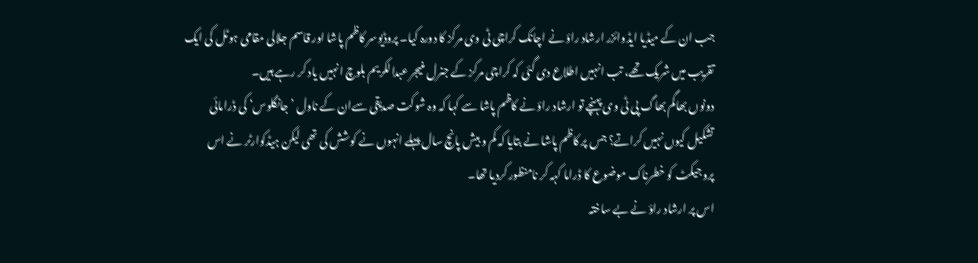جب ان کے میڈیا ایڈوائزر ارشاد راؤ نے اچانک کراچی ٹی وی مرکز کا دورہ کیا۔ پروڈیوسر کاظم پاشا اور قاسم جلالی مقامی ہوٹل کی ایک تقریب میں شریک تھے، تب انہیں اطلاع دی گئی کہ کراچی مرکز کے جنرل منیجر عبدالکریم بلوچ انہیں یاد کر رہے ہیں۔
دونوں بھاگم بھاگ پی ٹی وی پہنچے تو ارشاد راؤ نے کاظم پاشا سے کہا کہ وہ شوکت صدیقی سےان کے ناول ’جانگلوس‘ کی ڈرامائی تشکیل کیوں نہیں کراتے؟ جس پر کاظم پاشا نے بتایا کہ کم و بیش پانچ سال پہلے انہوں نے کوشش کی تھی لیکن ہیڈکوارٹر نے اس پروجیکٹ کو خطرناک موضوع کا ڈراما کہہ کر نامنظور کردیا تھا۔
اس پر ارشاد راؤ نے بے ساختہ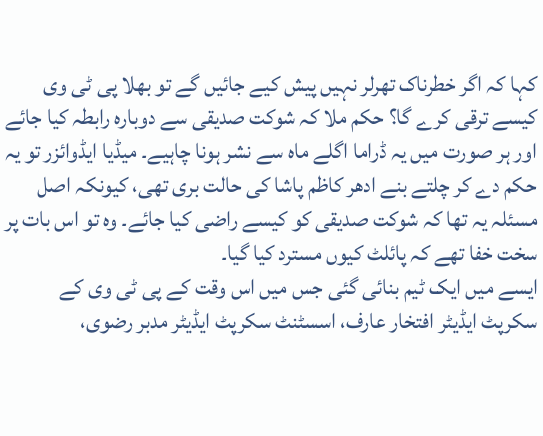کہا کہ اگر خطرناک تھرلر نہیں پیش کیے جائیں گے تو بھلا پی ٹی وی کیسے ترقی کرے گا؟ حکم ملا کہ شوکت صدیقی سے دوبارہ رابطہ کیا جائے اور ہر صورت میں یہ ڈراما اگلے ماہ سے نشر ہونا چاہیے۔ میڈیا ایڈوائزر تو یہ حکم دے کر چلتے بنے ادھر کاظم پاشا کی حالت بری تھی، کیونکہ اصل مسئلہ یہ تھا کہ شوکت صدیقی کو کیسے راضی کیا جائے۔ وہ تو اس بات پر سخت خفا تھے کہ پائلٹ کیوں مسترد کیا گیا۔
ایسے میں ایک ٹیم بنائی گئی جس میں اس وقت کے پی ٹی وی کے سکرپٹ ایڈیٹر افتخار عارف، اسسٹنٹ سکرپٹ ایڈیٹر مدبر رضوی،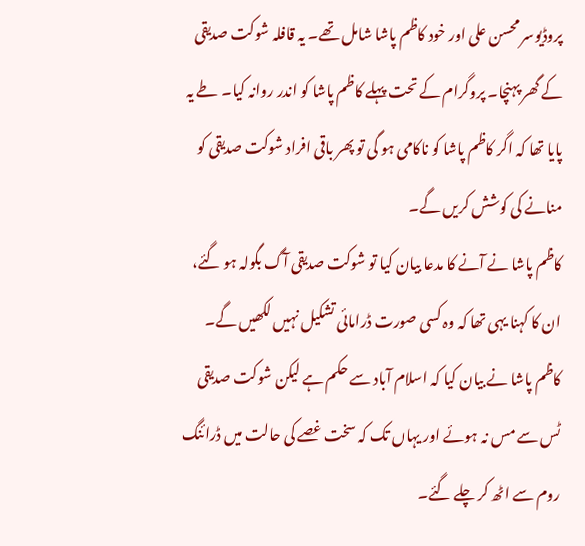پروڈیوسر محسن علی اور خود کاظم پاشا شامل تھے۔ یہ قافلہ شوکت صدیقی کے گھر پہنچا۔ پروگرام کے تحت پہلے کاظم پاشا کو اندر روانہ کیا۔ طے یہ پایا تھا کہ اگر کاظم پاشا کو ناکامی ہو گی تو پھر باقی افراد شوکت صدیقی کو منانے کی کوشش کریں گے۔
کاظم پاشا نے آنے کا مدعا بیان کیا تو شوکت صدیقی آگ بگولہ ہو گئے، ان کا کہنا یہی تھا کہ وہ کسی صورت ڈرامائی تشکیل نہیں لکھیں گے۔ کاظم پاشا نے بیان کیا کہ اسلام آباد سے حکم ہے لیکن شوکت صدیقی ٹس سے مس نہ ہوئے اور یہاں تک کہ سخت غصے کی حالت میں ڈرائنگ روم سے اٹھ کر چلے گئے۔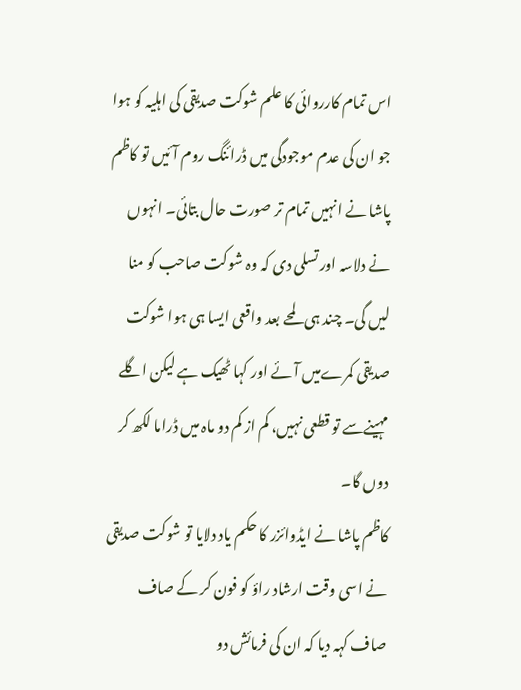اس تمام کارروائی کا علم شوکت صدیقی کی اہلیہ کو ہوا جو ان کی عدم موجودگی میں ڈرائنگ روم آئیں تو کاظم پاشا نے انہیں تمام تر صورت حال بتائی۔ انہوں نے دلاسہ اور تسلی دی کہ وہ شوکت صاحب کو منا لیں گی۔ چند ہی لمحے بعد واقعی ایسا ہی ہوا شوکت صدیقی کمرےمیں آئے اور کہا ٹھیک ہے لیکن اگلے مہینےسے تو قطعی نہیں، کم از کم دو ماہ میں ڈراما لکھ کر دوں گا۔
کاظم پاشا نے ایڈوائزر کا حکم یاد دلایا تو شوکت صدیقی نے اسی وقت ارشاد راؤ کو فون کر کے صاف صاف کہہ دیا کہ ان کی فرمائش دو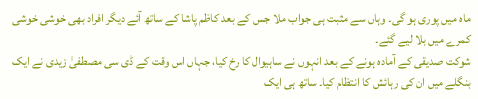ماہ میں پوری ہو گی۔ وہاں سے مثبت ہی جواب ملا جس کے بعد کاظم پاشا کے ساتھ آئے دیگر افراد بھی خوشی خوشی کمرے میں بلا لیے گئے۔
شوکت صدیقی کے آمادہ ہونے کے بعد انہوں نے ساہیوال کا رخ کیا، جہاں اس وقت کے ڈی سی مصطفیٰ زیدی نے ایک بنگلے میں ان کی رہائش کا انتظام کیا۔ ساتھ ہی ایک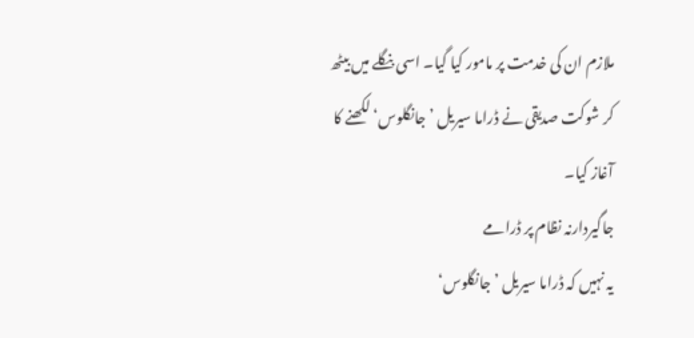ملازم ان کی خدمت پر مامور کیا گیا۔ اسی بنگلے میں بیٹھ کر شوکت صدیقی نے ڈراما سیریل ’جانگلوس‘ لکھنے کا آغاز کیا۔
جاگیردارنہ نظام پر ڈرامے
یہ نہیں کہ ڈراما سیریل ’جانگلوس‘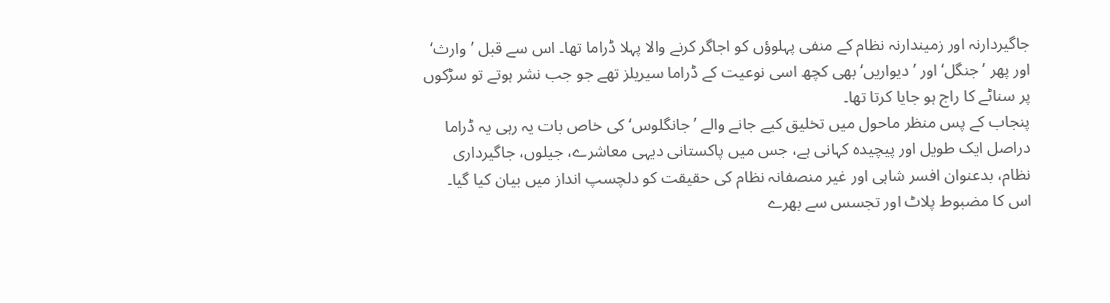جاگیردارنہ اور زمیندارنہ نظام کے منفی پہلوؤں کو اجاگر کرنے والا پہلا ڈراما تھا۔ اس سے قبل ’وارث‘ اور پھر ’جنگل‘ اور ’دیواریں‘ بھی کچھ اسی نوعیت کے ڈراما سیریلز تھے جو جب نشر ہوتے تو سڑکوں پر سناٹے کا راج ہو جایا کرتا تھا۔
پنجاب کے پس منظر ماحول میں تخلیق کیے جانے والے ’جانگلوس‘ کی خاص بات یہ رہی یہ ڈراما دراصل ایک طویل اور پیچیدہ کہانی ہے، جس میں پاکستانی دیہی معاشرے، جیلوں، جاگیرداری نظام، بدعنوان افسر شاہی اور غیر منصفانہ نظام کی حقیقت کو دلچسپ انداز میں بیان کیا گیا۔ اس کا مضبوط پلاٹ اور تجسس سے بھرے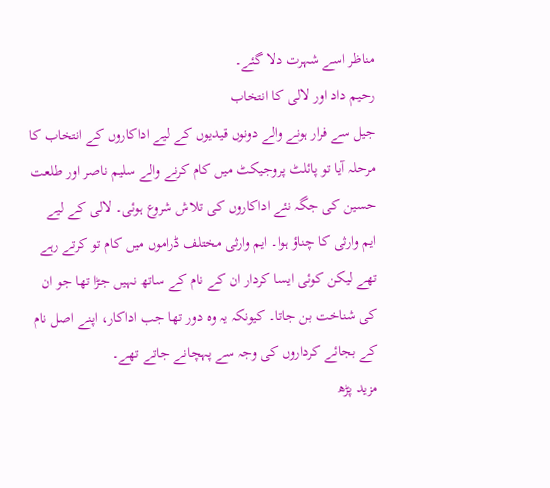مناظر اسے شہرت دلا گئے۔
رحیم داد اور لالی کا انتخاب
جیل سے فرار ہونے والے دونوں قیدیوں کے لیے اداکاروں کے انتخاب کا مرحلہ آیا تو پائلٹ پروجیکٹ میں کام کرنے والے سلیم ناصر اور طلعت حسین کی جگہ نئے اداکاروں کی تلاش شروع ہوئی۔ لالی کے لیے ایم وارثی کا چناؤ ہوا۔ ایم وارثی مختلف ڈراموں میں کام تو کرتے رہے تھے لیکن کوئی ایسا کردار ان کے نام کے ساتھ نہیں جڑا تھا جو ان کی شناخت بن جاتا۔ کیونکہ یہ وہ دور تھا جب اداکار، اپنے اصل نام کے بجائے کرداروں کی وجہ سے پہچانے جاتے تھے۔
مزید پڑھ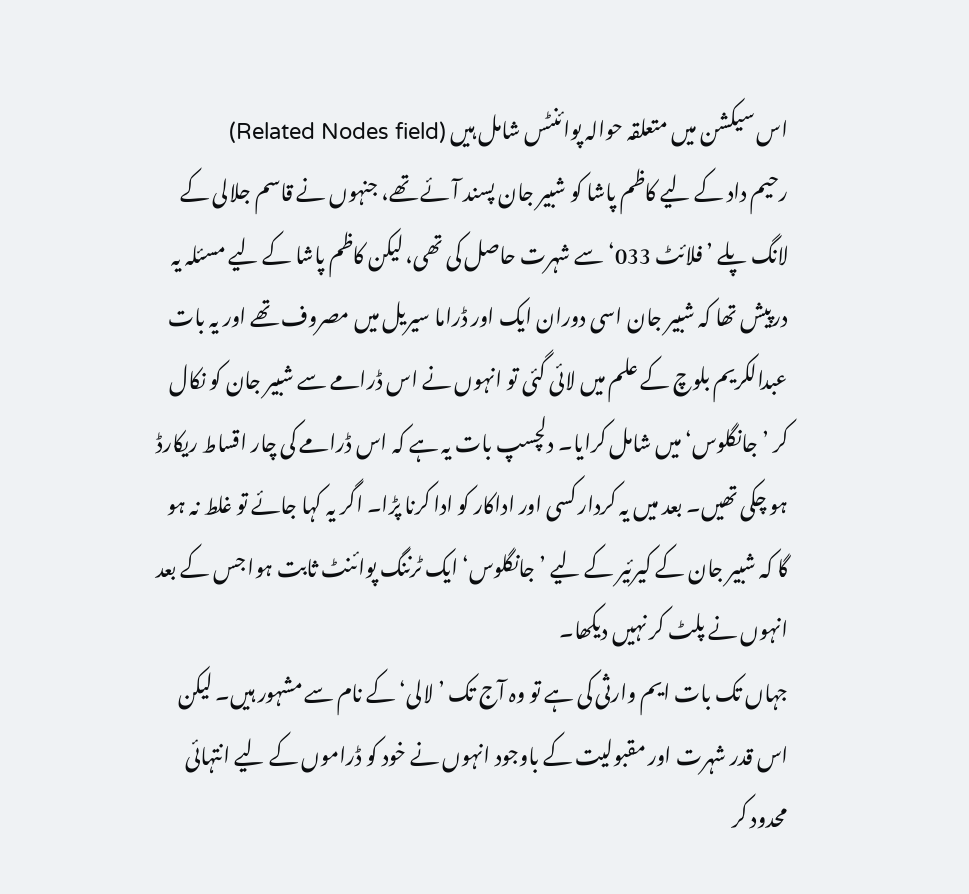اس سیکشن میں متعلقہ حوالہ پوائنٹس شامل ہیں (Related Nodes field)
رحیم داد کے لیے کاظم پاشا کو شبیر جان پسند آئے تھے، جنہوں نے قاسم جلالی کے لانگ پلے ’فلائٹ 033‘ سے شہرت حاصل کی تھی، لیکن کاظم پاشا کے لیے مسئلہ یہ درپیش تھا کہ شبیر جان اسی دوران ایک اور ڈراما سیریل میں مصروف تھے اور یہ بات عبدالکریم بلوچ کے علم میں لائی گئی تو انہوں نے اس ڈرامے سے شبیر جان کو نکال کر ’جانگلوس‘ میں شامل کرایا۔ دلچسپ بات یہ ہے کہ اس ڈرامے کی چار اقساط ریکارڈ ہو چکی تھیں۔ بعد میں یہ کردار کسی اور اداکار کو ادا کرنا پڑا۔ اگر یہ کہا جائے تو غلط نہ ہو گا کہ شبیر جان کے کیرئیر کے لیے ’جانگلوس‘ ایک ٹرننگ پوائنٹ ثابت ہوا جس کے بعد انہوں نے پلٹ کر نہیں دیکھا۔
جہاں تک بات ایم وارثی کی ہے تو وہ آج تک ’لالی‘ کے نام سے مشہور ہیں۔ لیکن اس قدر شہرت اور مقبولیت کے باوجود انہوں نے خود کو ڈراموں کے لیے انتہائی محدود کر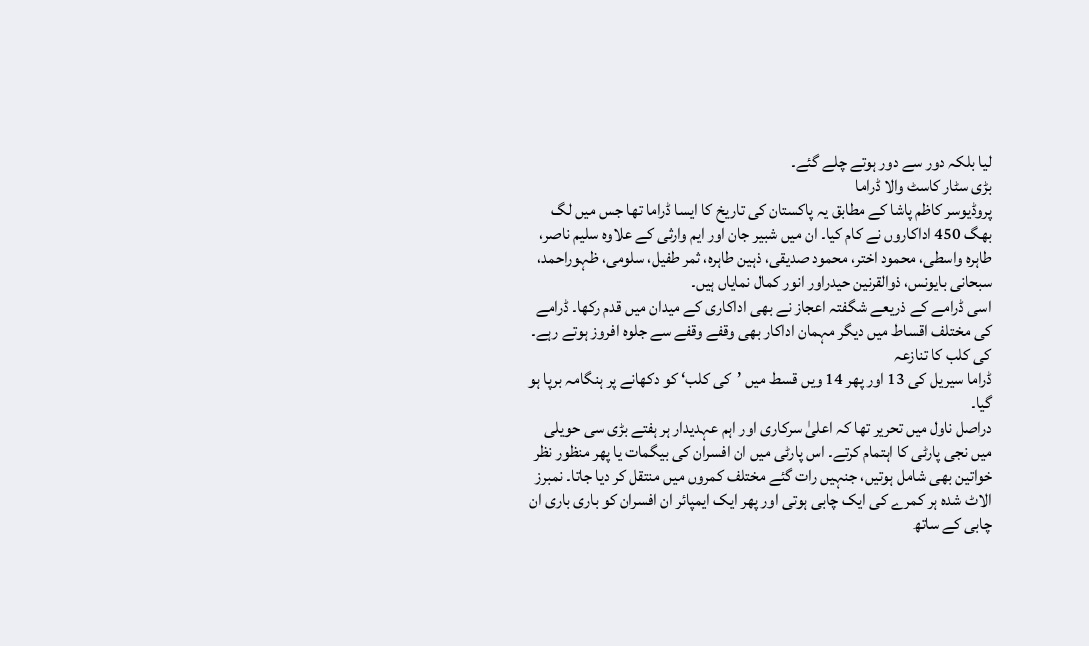لیا بلکہ دور سے دور ہوتے چلے گئے۔
بڑی سٹار کاسٹ والا ڈراما
پروڈیوسر کاظم پاشا کے مطابق یہ پاکستان کی تاریخ کا ایسا ڈراما تھا جس میں لگ بھگ 450 اداکاروں نے کام کیا۔ ان میں شبیر جان اور ایم وارثی کے علاوہ سلیم ناصر، طاہرہ واسطی، محمود اختر، محمود صدیقی، ذہین طاہرہ، ثمر طفیل، سلومی، ظہوراحمد، سبحانی بایونس، ذوالقرنین حیدراور انور کمال نمایاں ہیں۔
اسی ڈرامے کے ذریعے شگفتہ اعجاز نے بھی اداکاری کے میدان میں قدم رکھا۔ ڈرامے کی مختلف اقساط میں دیگر مہمان اداکار بھی وقفے وقفے سے جلوہ افروز ہوتے رہے۔
کی کلب کا تنازعہ
ڈراما سیریل کی 13 اور پھر 14 ویں قسط میں ’کی کلب‘ کو دکھانے پر ہنگامہ برپا ہو گیا۔
دراصل ناول میں تحریر تھا کہ اعلیٰ سرکاری اور اہم عہدیدار ہر ہفتے بڑی سی حویلی میں نجی پارٹی کا اہتمام کرتے۔ اس پارٹی میں ان افسران کی بیگمات یا پھر منظور نظر خواتین بھی شامل ہوتیں، جنہیں رات گئے مختلف کمروں میں منتقل کر دیا جاتا۔ نمبرز الاٹ شدہ ہر کمرے کی ایک چابی ہوتی اور پھر ایک ایمپائر ان افسران کو باری باری ان چابی کے ساتھ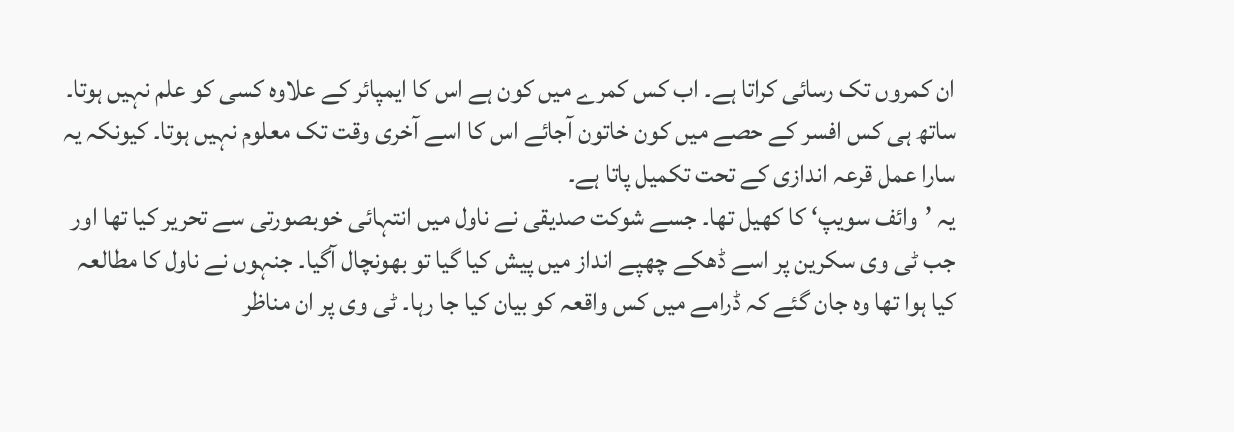ان کمروں تک رسائی کراتا ہے۔ اب کس کمرے میں کون ہے اس کا ایمپائر کے علاوہ کسی کو علم نہیں ہوتا۔ ساتھ ہی کس افسر کے حصے میں کون خاتون آجائے اس کا اسے آخری وقت تک معلوم نہیں ہوتا۔ کیونکہ یہ سارا عمل قرعہ اندازی کے تحت تکمیل پاتا ہے۔
یہ ’وائف سویپ‘ کا کھیل تھا۔ جسے شوکت صدیقی نے ناول میں انتہائی خوبصورتی سے تحریر کیا تھا اور جب ٹی وی سکرین پر اسے ڈھکے چھپے انداز میں پیش کیا گیا تو بھونچال آگیا۔ جنہوں نے ناول کا مطالعہ کیا ہوا تھا وہ جان گئے کہ ڈرامے میں کس واقعہ کو بیان کیا جا رہا۔ ٹی وی پر ان مناظر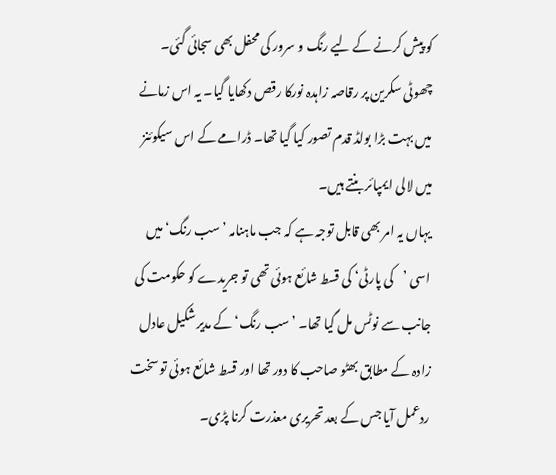کو پیش کرنے کے لیے رنگ و سرور کی محفل بھی سجائی گئی۔ چھوٹی سکرین پر رقاصہ زاہدہ نورکا رقص دکھایا گیا۔ یہ اس زمانے میں بہت بڑا بولڈ قدم تصور کیا گیا تھا۔ ڈرامے کے اس سیکوئنز میں لالی ایمپائر بنتے ہیں۔
یہاں یہ امر بھی قابل توجہ ہے کہ جب ماہنامہ ’سب رنگ‘ میں اسی ’کی پارٹی‘ کی قسط شائع ہوئی تھی تو جریدے کو حکومت کی جانب سے نوٹس مل گیا تھا۔ ’سب رنگ‘ کے مدیر شکیل عادل زادہ کے مطابق بھٹو صاحب کا دور تھا اور قسط شائع ہوئی تو سخت ردعمل آیا جس کے بعد تحریری معذرت کرنا پڑی۔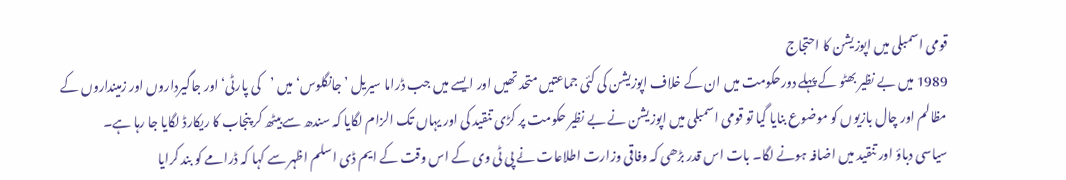قومی اسمبلی میں اپوزیشن کا احتجاج
1989 میں بے نظیر بھٹو کے پہلے دورحکومت میں ان کے خلاف اپوزیشن کی کئی جماعتیں متحد تھیں اور ایسے میں جب ڈراما سیریل ’جانگلوس‘ میں ’کی پارٹی‘ اور جاگیرداروں اور زمینداروں کے مظالم اور چال بازیوں کو موضوع بنایا گیا تو قومی اسمبلی میں اپوزیشن نے بے نظیر حکومت پر کڑی تنقید کی اور یہاں تک الزام لگایا کہ سندھ سے بیٹھ کر پنجاب کا ریکارڈ لگایا جا رہا ہے۔
سیاسی دباؤ اور تنقید میں اضافہ ہونے لگا۔ بات اس قدر بڑھی کہ وفاقی وزارت اطلاعات نے پی ٹی وی کے اس وقت کے ایم ڈی اسلم اظہر سے کہا کہ ڈرامے کو بند کرایا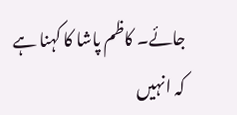جائے۔ کاظم پاشا کا کہنا ہے کہ انہیں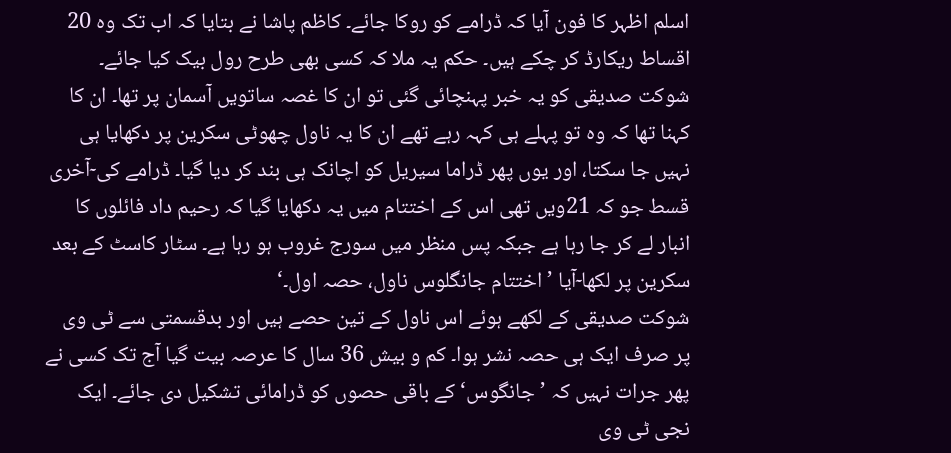اسلم اظہر کا فون آیا کہ ڈرامے کو روکا جائے۔ کاظم پاشا نے بتایا کہ اب تک وہ 20 اقساط ریکارڈ کر چکے ہیں۔ حکم یہ ملا کہ کسی بھی طرح رول بیک کیا جائے۔
شوکت صدیقی کو یہ خبر پہنچائی گئی تو ان کا غصہ ساتویں آسمان پر تھا۔ ان کا کہنا تھا کہ وہ تو پہلے ہی کہہ رہے تھے ان کا یہ ناول چھوٹی سکرین پر دکھایا ہی نہیں جا سکتا، اور یوں پھر ڈراما سیریل کو اچانک ہی بند کر دیا گیا۔ ڈرامے کی ۤآخری قسط جو کہ 21ویں تھی اس کے اختتام میں یہ دکھایا گیا کہ رحیم داد فائلوں کا انبار لے کر جا رہا ہے جبکہ پس منظر میں سورج غروب ہو رہا ہے۔ سٹار کاسٹ کے بعد سکرین پر لکھا ۤآیا ’اختتام جانگلوس ناول، حصہ اول۔‘
شوکت صدیقی کے لکھے ہوئے اس ناول کے تین حصے ہیں اور بدقسمتی سے ٹی وی پر صرف ایک ہی حصہ نشر ہوا۔ کم و بیش 36 سال کا عرصہ بیت گیا آج تک کسی نے پھر جرات نہیں کہ ’جانگوس‘ کے باقی حصوں کو ڈرامائی تشکیل دی جائے۔ ایک نجی ٹی وی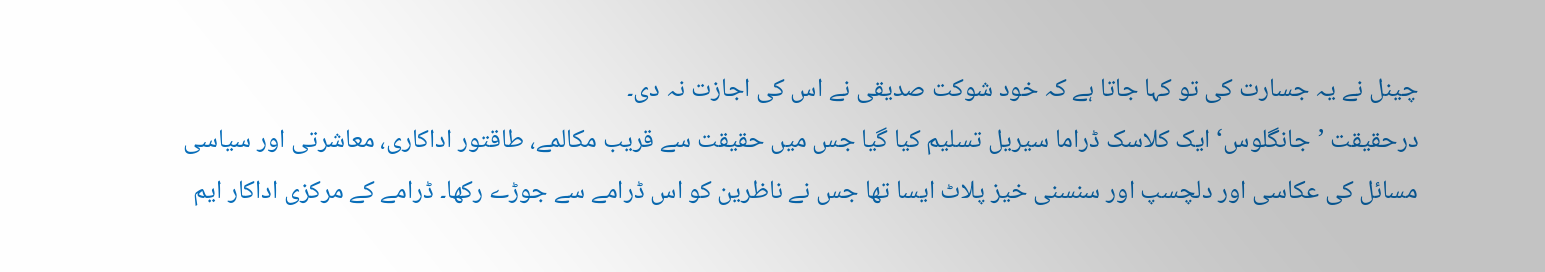چینل نے یہ جسارت کی تو کہا جاتا ہے کہ خود شوکت صدیقی نے اس کی اجازت نہ دی۔
درحقیقت ’جانگلوس‘ ایک کلاسک ڈراما سیریل تسلیم کیا گیا جس میں حقیقت سے قریب مکالمے، طاقتور اداکاری، معاشرتی اور سیاسی مسائل کی عکاسی اور دلچسپ اور سنسنی خیز پلاٹ ایسا تھا جس نے ناظرین کو اس ڈرامے سے جوڑے رکھا۔ ڈرامے کے مرکزی اداکار ایم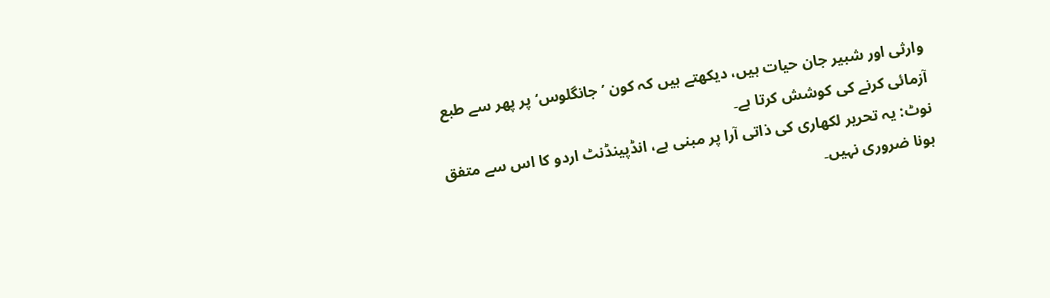وارثی اور شبیر جان حیات ہیں، دیکھتے ہیں کہ کون ’جانگلوس‘ پر پھر سے طبع آزمائی کرنے کی کوشش کرتا ہے۔
نوٹ: یہ تحریر لکھاری کی ذاتی آرا پر مبنی ہے، انڈپینڈنٹ اردو کا اس سے متفق ہونا ضروری نہیں۔